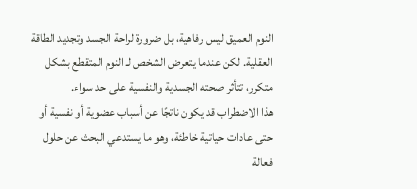النوم العميق ليس رفاهية، بل ضرورة لراحة الجسد وتجديد الطاقة العقلية. لكن عندما يتعرض الشخص لـ النوم المتقطع بشكل متكرر، تتأثر صحته الجسدية والنفسية على حد سواء.
هذا الاضطراب قد يكون ناتجًا عن أسباب عضوية أو نفسية أو حتى عادات حياتية خاطئة، وهو ما يستدعي البحث عن حلول فعالة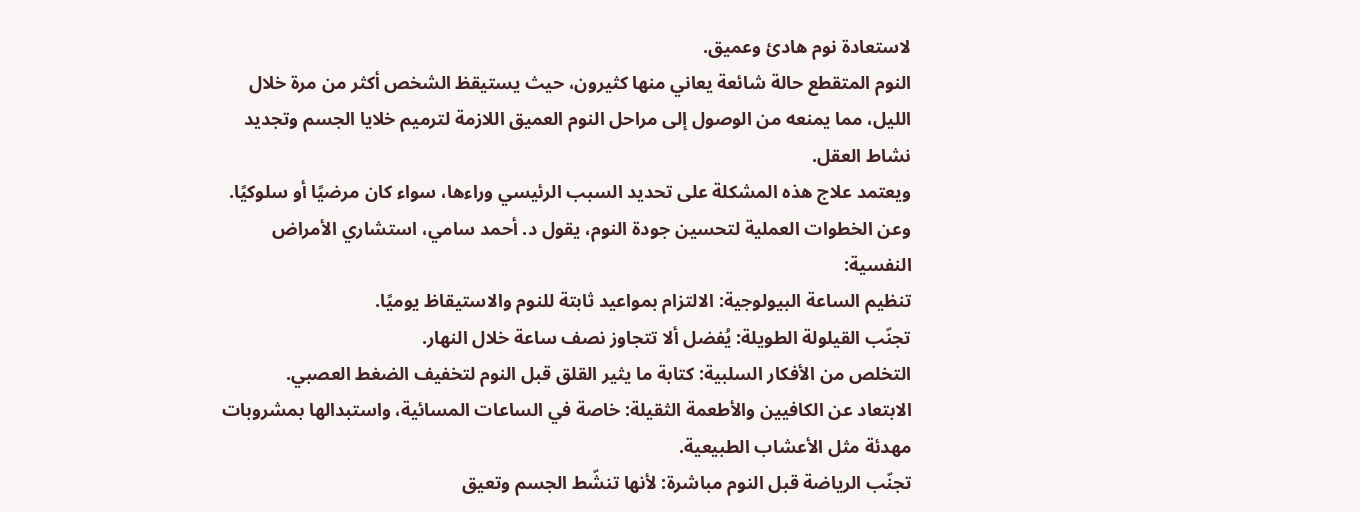لاستعادة نوم هادئ وعميق.
النوم المتقطع حالة شائعة يعاني منها كثيرون، حيث يستيقظ الشخص أكثر من مرة خلال الليل، مما يمنعه من الوصول إلى مراحل النوم العميق اللازمة لترميم خلايا الجسم وتجديد نشاط العقل.
ويعتمد علاج هذه المشكلة على تحديد السبب الرئيسي وراءها، سواء كان مرضيًا أو سلوكيًا.
وعن الخطوات العملية لتحسين جودة النوم، يقول د. أحمد سامي، استشاري الأمراض النفسية:
تنظيم الساعة البيولوجية: الالتزام بمواعيد ثابتة للنوم والاستيقاظ يوميًا.
تجنّب القيلولة الطويلة: يُفضل ألا تتجاوز نصف ساعة خلال النهار.
التخلص من الأفكار السلبية: كتابة ما يثير القلق قبل النوم لتخفيف الضغط العصبي.
الابتعاد عن الكافيين والأطعمة الثقيلة: خاصة في الساعات المسائية، واستبدالها بمشروبات مهدئة مثل الأعشاب الطبيعية.
تجنّب الرياضة قبل النوم مباشرة: لأنها تنشّط الجسم وتعيق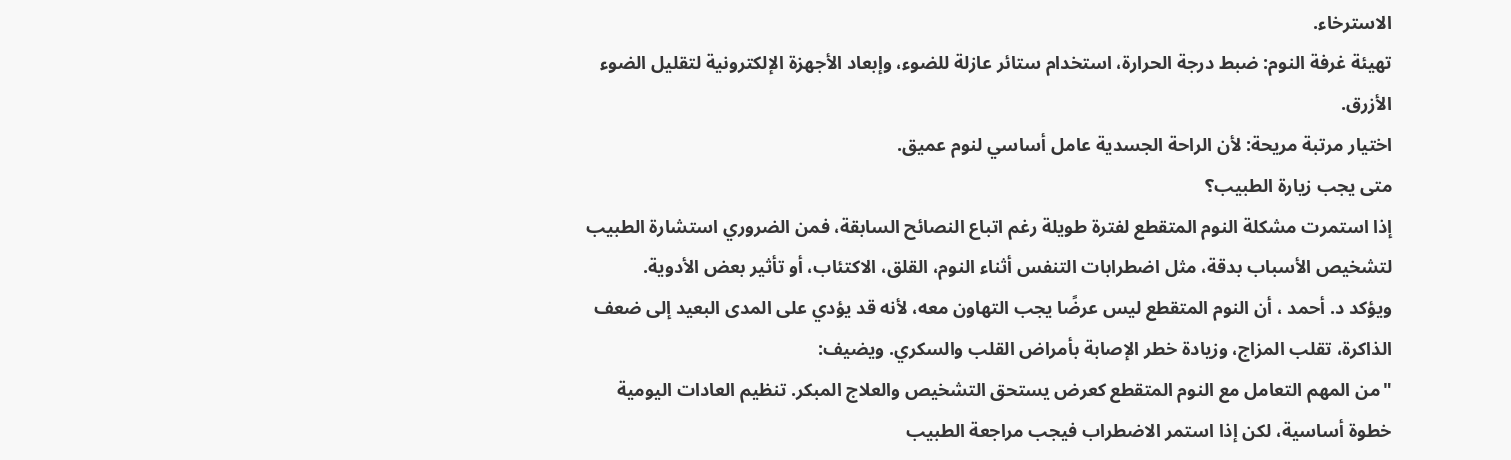الاسترخاء.
تهيئة غرفة النوم: ضبط درجة الحرارة، استخدام ستائر عازلة للضوء، وإبعاد الأجهزة الإلكترونية لتقليل الضوء الأزرق.
اختيار مرتبة مريحة: لأن الراحة الجسدية عامل أساسي لنوم عميق.
متى يجب زيارة الطبيب؟
إذا استمرت مشكلة النوم المتقطع لفترة طويلة رغم اتباع النصائح السابقة، فمن الضروري استشارة الطبيب لتشخيص الأسباب بدقة، مثل اضطرابات التنفس أثناء النوم، القلق، الاكتئاب، أو تأثير بعض الأدوية.
ويؤكد د. أحمد ، أن النوم المتقطع ليس عرضًا يجب التهاون معه، لأنه قد يؤدي على المدى البعيد إلى ضعف الذاكرة، تقلب المزاج، وزيادة خطر الإصابة بأمراض القلب والسكري. ويضيف:
"من المهم التعامل مع النوم المتقطع كعرض يستحق التشخيص والعلاج المبكر. تنظيم العادات اليومية خطوة أساسية، لكن إذا استمر الاضطراب فيجب مراجعة الطبيب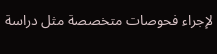لإجراء فحوصات متخصصة مثل دراسة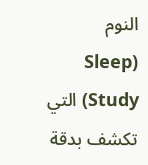النوم (Sleep Study) التي تكشف بدقة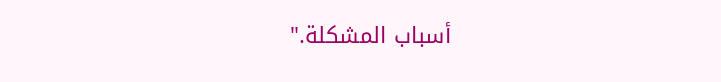أسباب المشكلة."